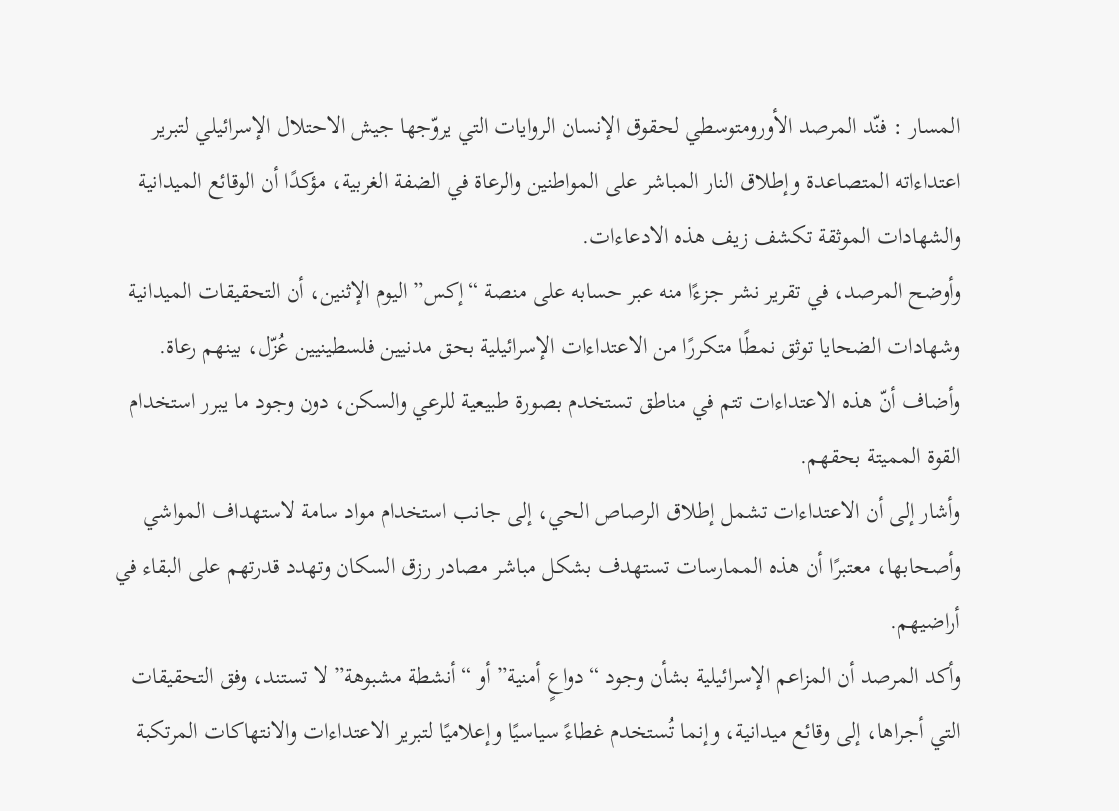المسار : فنّد المرصد الأورومتوسطي لحقوق الإنسان الروايات التي يروّجها جيش الاحتلال الإسرائيلي لتبرير اعتداءاته المتصاعدة وإطلاق النار المباشر على المواطنين والرعاة في الضفة الغربية، مؤكدًا أن الوقائع الميدانية والشهادات الموثقة تكشف زيف هذه الادعاءات.
وأوضح المرصد، في تقرير نشر جزءًا منه عبر حسابه على منصة “إكس” اليوم الإثنين، أن التحقيقات الميدانية وشهادات الضحايا توثق نمطًا متكررًا من الاعتداءات الإسرائيلية بحق مدنيين فلسطينيين عُزّل، بينهم رعاة.
وأضاف أنّ هذه الاعتداءات تتم في مناطق تستخدم بصورة طبيعية للرعي والسكن، دون وجود ما يبرر استخدام القوة المميتة بحقهم.
وأشار إلى أن الاعتداءات تشمل إطلاق الرصاص الحي، إلى جانب استخدام مواد سامة لاستهداف المواشي وأصحابها، معتبرًا أن هذه الممارسات تستهدف بشكل مباشر مصادر رزق السكان وتهدد قدرتهم على البقاء في أراضيهم.
وأكد المرصد أن المزاعم الإسرائيلية بشأن وجود “دواعٍ أمنية” أو “أنشطة مشبوهة” لا تستند، وفق التحقيقات التي أجراها، إلى وقائع ميدانية، وإنما تُستخدم غطاءً سياسيًا وإعلاميًا لتبرير الاعتداءات والانتهاكات المرتكبة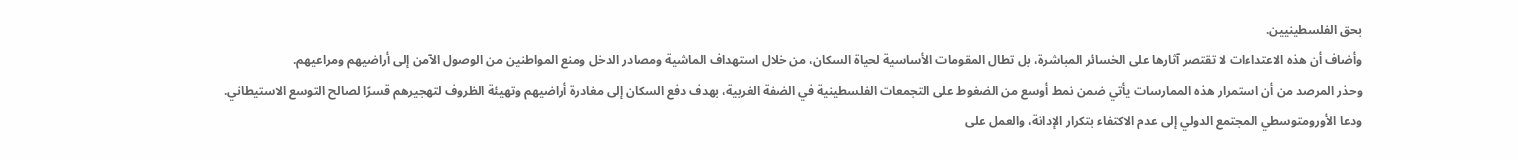بحق الفلسطينيين.
وأضاف أن هذه الاعتداءات لا تقتصر آثارها على الخسائر المباشرة، بل تطال المقومات الأساسية لحياة السكان، من خلال استهداف الماشية ومصادر الدخل ومنع المواطنين من الوصول الآمن إلى أراضيهم ومراعيهم.
وحذر المرصد من أن استمرار هذه الممارسات يأتي ضمن نمط أوسع من الضغوط على التجمعات الفلسطينية في الضفة الغربية، بهدف دفع السكان إلى مغادرة أراضيهم وتهيئة الظروف لتهجيرهم قسرًا لصالح التوسع الاستيطاني.
ودعا الأورومتوسطي المجتمع الدولي إلى عدم الاكتفاء بتكرار الإدانة، والعمل على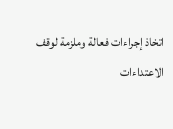اتخاذ إجراءات فعالة وملزمة لوقف الاعتداءات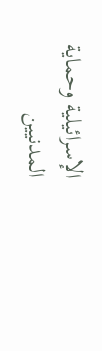الإسرائيلية وحماية المدنيين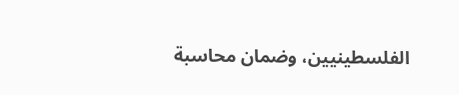الفلسطينيين، وضمان محاسبة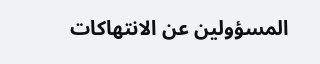المسؤولين عن الانتهاكات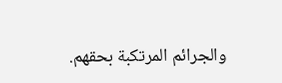والجرائم المرتكبة بحقهم.